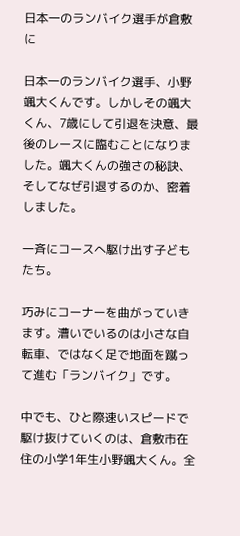日本一のランバイク選手が倉敷に

日本一のランバイク選手、小野颯大くんです。しかしその颯大くん、7歳にして引退を決意、最後のレースに臨むことになりました。颯大くんの強さの秘訣、そしてなぜ引退するのか、密着しました。

一斉にコースへ駆け出す子どもたち。

巧みにコーナーを曲がっていきます。漕いでいるのは小さな自転車、ではなく足で地面を蹴って進む「ランバイク」です。

中でも、ひと際速いスピードで駆け抜けていくのは、倉敷市在住の小学1年生小野颯大くん。全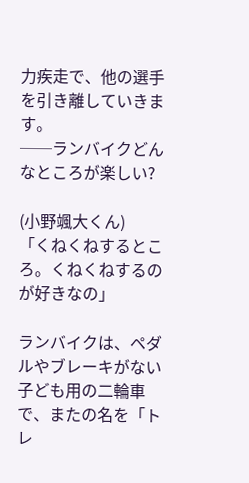力疾走で、他の選手を引き離していきます。
──ランバイクどんなところが楽しい?

(小野颯大くん)
「くねくねするところ。くねくねするのが好きなの」

ランバイクは、ペダルやブレーキがない子ども用の二輪車で、またの名を「トレ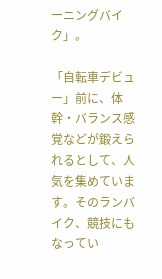ーニングバイク」。

「自転車デビュー」前に、体幹・バランス感覚などが鍛えられるとして、人気を集めています。そのランバイク、競技にもなってい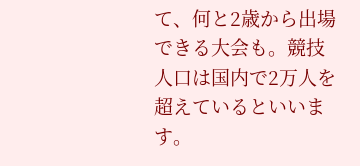て、何と2歳から出場できる大会も。競技人口は国内で2万人を超えているといいます。